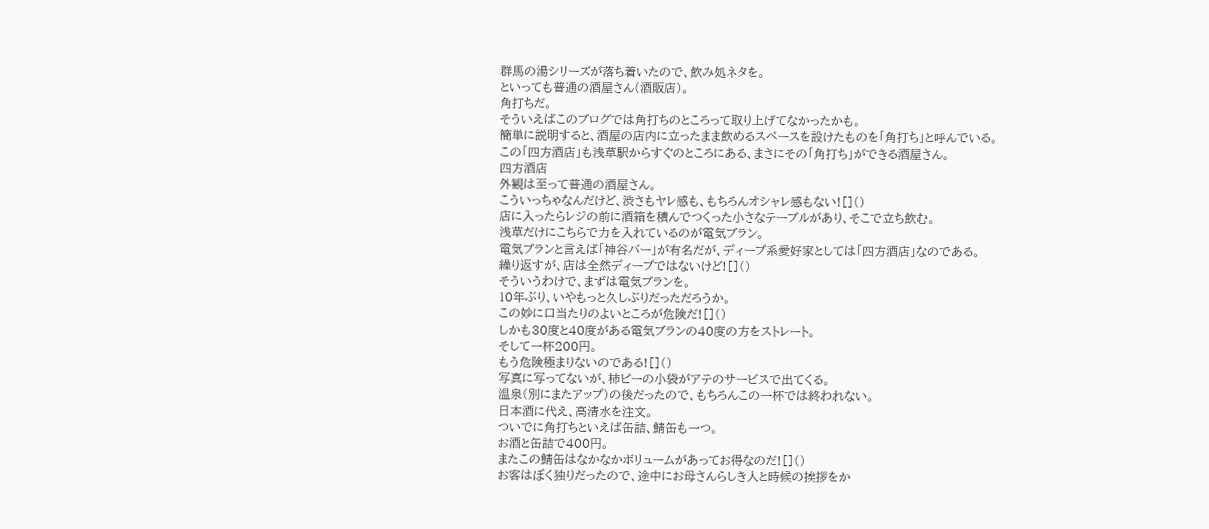群馬の湯シリーズが落ち着いたので、飲み処ネタを。
といっても普通の酒屋さん(酒販店)。
角打ちだ。
そういえばこのブログでは角打ちのところって取り上げてなかったかも。
簡単に説明すると、酒屋の店内に立ったまま飲めるスペースを設けたものを「角打ち」と呼んでいる。
この「四方酒店」も浅草駅からすぐのところにある、まさにその「角打ち」ができる酒屋さん。
四方酒店
外観は至って普通の酒屋さん。
こういっちゃなんだけど、渋さもヤレ感も、もちろんオシャレ感もない![]()
店に入ったらレジの前に酒箱を積んでつくった小さなテーブルがあり、そこで立ち飲む。
浅草だけにこちらで力を入れているのが電気ブラン。
電気ブランと言えば「神谷バー」が有名だが、ディープ系愛好家としては「四方酒店」なのである。
繰り返すが、店は全然ディープではないけど![]()
そういうわけで、まずは電気ブランを。
10年ぶり、いやもっと久しぶりだっただろうか。
この妙に口当たりのよいところが危険だ![]()
しかも30度と40度がある電気ブランの40度の方をストレート。
そして一杯200円。
もう危険極まりないのである![]()
写真に写ってないが、柿ピーの小袋がアテのサービスで出てくる。
温泉(別にまたアップ)の後だったので、もちろんこの一杯では終われない。
日本酒に代え、高清水を注文。
ついでに角打ちといえば缶詰、鯖缶も一つ。
お酒と缶詰で400円。
またこの鯖缶はなかなかボリュームがあってお得なのだ![]()
お客はぼく独りだったので、途中にお母さんらしき人と時候の挨拶をか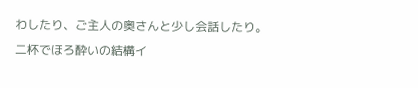わしたり、ご主人の奥さんと少し会話したり。
二杯でほろ酔いの結構イ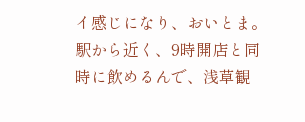イ感じになり、おいとま。
駅から近く、9時開店と同時に飲めるんで、浅草観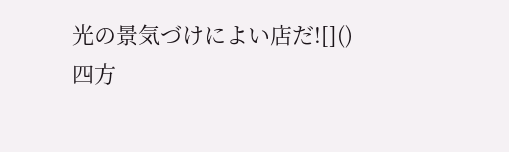光の景気づけによい店だ![]()
四方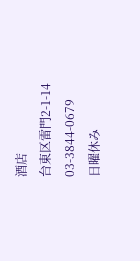酒店
台東区雷門2-1-14
03-3844-0679
日曜休み